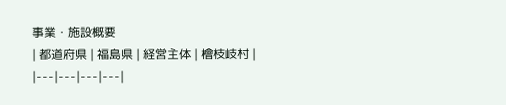事業・施設概要
| 都道府県 | 福島県 | 経営主体 | 檜枝岐村 |
|---|---|---|---|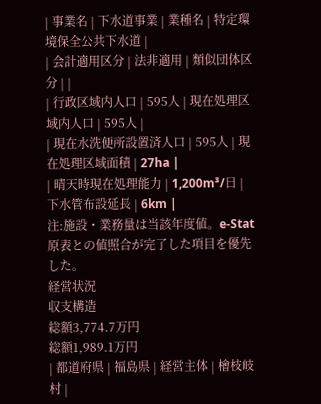| 事業名 | 下水道事業 | 業種名 | 特定環境保全公共下水道 |
| 会計適用区分 | 法非適用 | 類似団体区分 | |
| 行政区域内人口 | 595人 | 現在処理区域内人口 | 595人 |
| 現在水洗便所設置済人口 | 595人 | 現在処理区域面積 | 27ha |
| 晴天時現在処理能力 | 1,200m³/日 | 下水管布設延長 | 6km |
注:施設・業務量は当該年度値。e-Stat原表との値照合が完了した項目を優先した。
経営状況
収支構造
総額3,774.7万円
総額1,989.1万円
| 都道府県 | 福島県 | 経営主体 | 檜枝岐村 |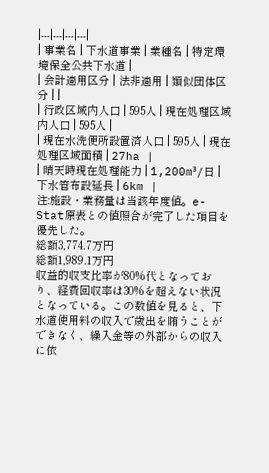|---|---|---|---|
| 事業名 | 下水道事業 | 業種名 | 特定環境保全公共下水道 |
| 会計適用区分 | 法非適用 | 類似団体区分 | |
| 行政区域内人口 | 595人 | 現在処理区域内人口 | 595人 |
| 現在水洗便所設置済人口 | 595人 | 現在処理区域面積 | 27ha |
| 晴天時現在処理能力 | 1,200m³/日 | 下水管布設延長 | 6km |
注:施設・業務量は当該年度値。e-Stat原表との値照合が完了した項目を優先した。
総額3,774.7万円
総額1,989.1万円
収益的収支比率が80%代となっており、経費回収率は30%を超えない状況となっている。この数値を見ると、下水道使用料の収入で歳出を賄うことができなく、繰入金等の外部からの収入に依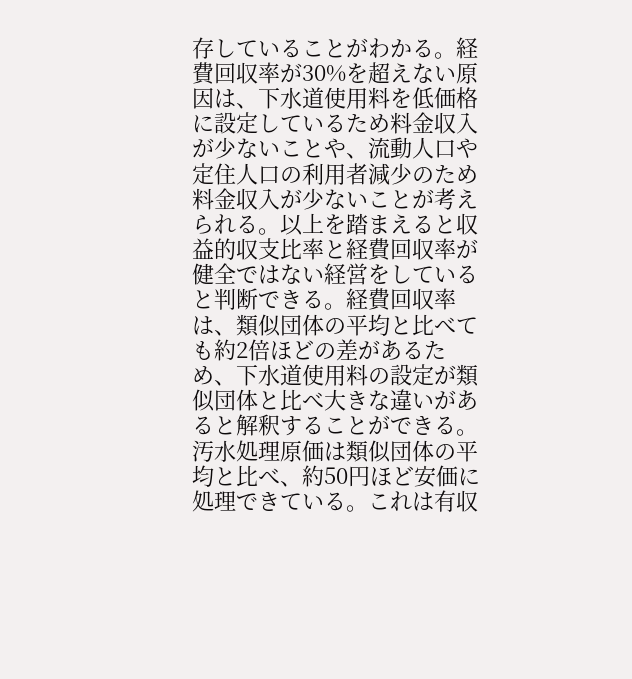存していることがわかる。経費回収率が30%を超えない原因は、下水道使用料を低価格に設定しているため料金収入が少ないことや、流動人口や定住人口の利用者減少のため料金収入が少ないことが考えられる。以上を踏まえると収益的収支比率と経費回収率が健全ではない経営をしていると判断できる。経費回収率は、類似団体の平均と比べても約2倍ほどの差があるため、下水道使用料の設定が類似団体と比べ大きな違いがあると解釈することができる。汚水処理原価は類似団体の平均と比べ、約50円ほど安価に処理できている。これは有収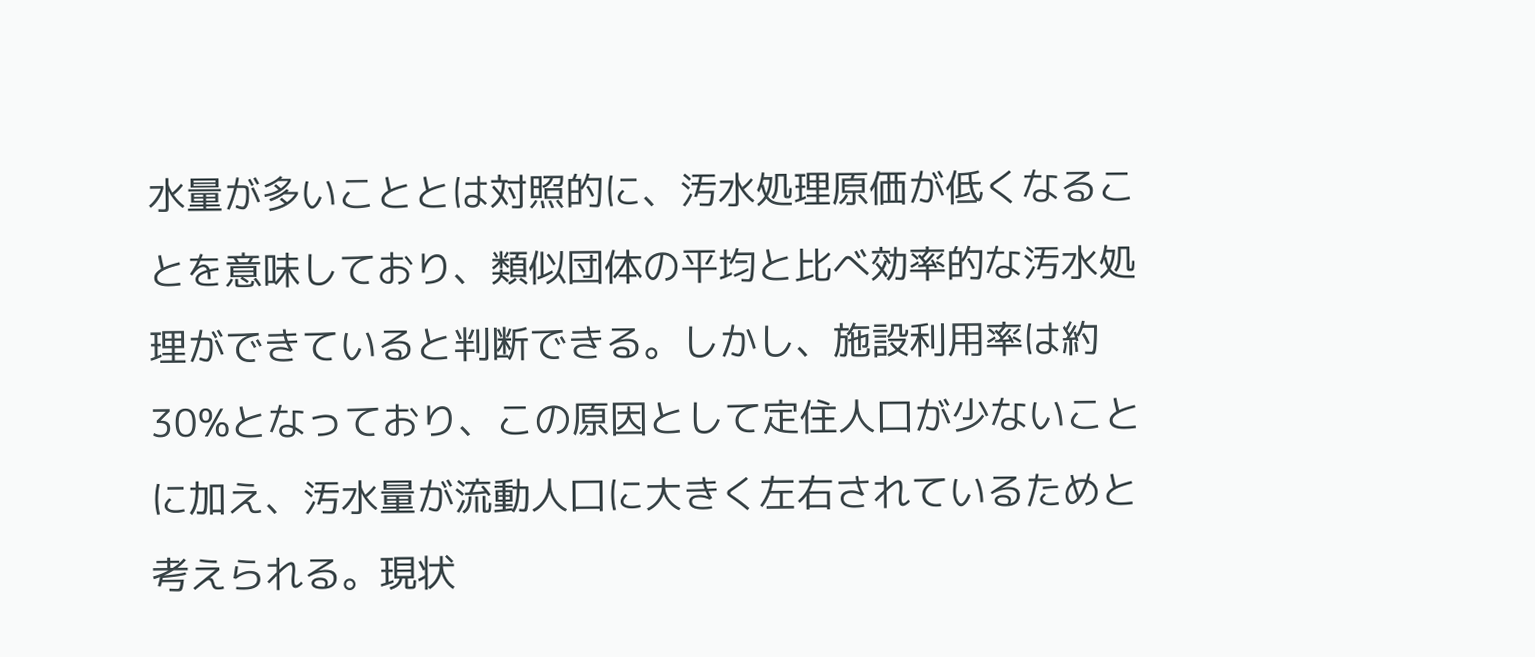水量が多いこととは対照的に、汚水処理原価が低くなることを意味しており、類似団体の平均と比べ効率的な汚水処理ができていると判断できる。しかし、施設利用率は約30%となっており、この原因として定住人口が少ないことに加え、汚水量が流動人口に大きく左右されているためと考えられる。現状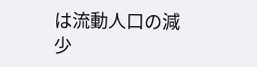は流動人口の減少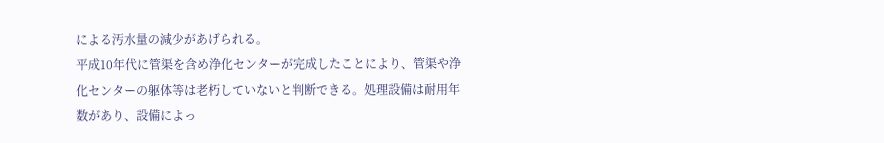による汚水量の減少があげられる。
平成10年代に管渠を含め浄化センターが完成したことにより、管渠や浄化センターの躯体等は老朽していないと判断できる。処理設備は耐用年数があり、設備によっ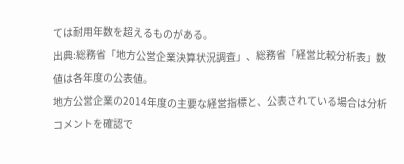ては耐用年数を超えるものがある。
出典:総務省「地方公営企業決算状況調査」、総務省「経営比較分析表」数値は各年度の公表値。
地方公営企業の2014年度の主要な経営指標と、公表されている場合は分析コメントを確認で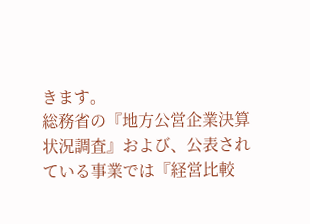きます。
総務省の『地方公営企業決算状況調査』および、公表されている事業では『経営比較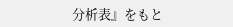分析表』をもと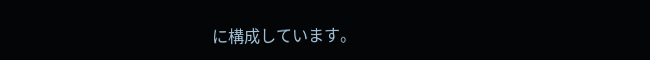に構成しています。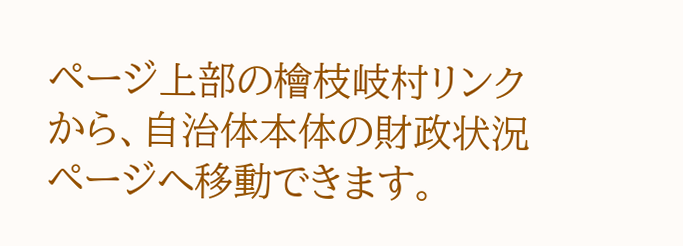ページ上部の檜枝岐村リンクから、自治体本体の財政状況ページへ移動できます。